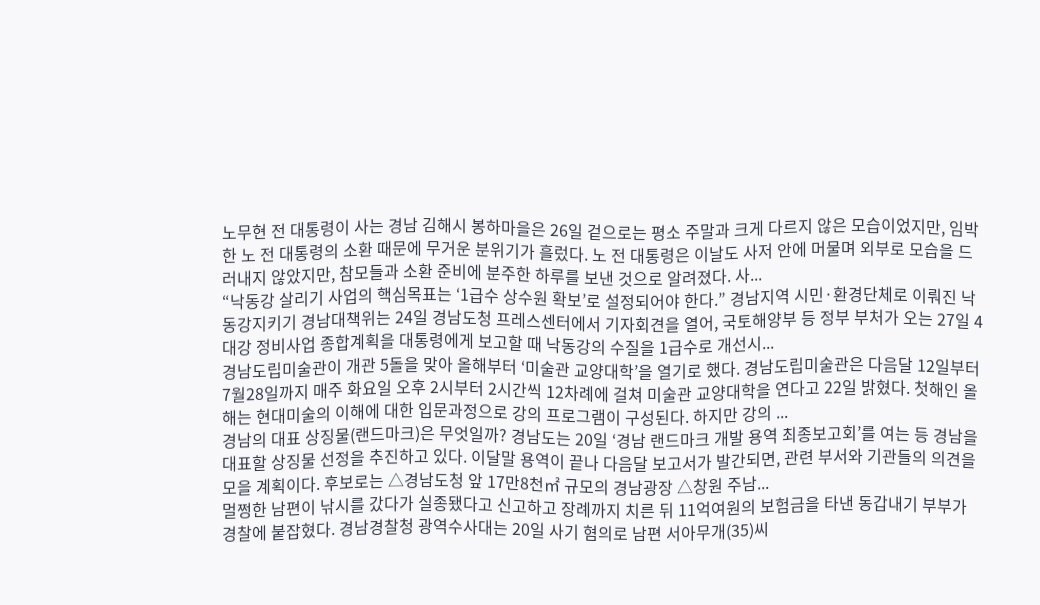노무현 전 대통령이 사는 경남 김해시 봉하마을은 26일 겉으로는 평소 주말과 크게 다르지 않은 모습이었지만, 임박한 노 전 대통령의 소환 때문에 무거운 분위기가 흘렀다. 노 전 대통령은 이날도 사저 안에 머물며 외부로 모습을 드러내지 않았지만, 참모들과 소환 준비에 분주한 하루를 보낸 것으로 알려졌다. 사...
“낙동강 살리기 사업의 핵심목표는 ‘1급수 상수원 확보’로 설정되어야 한다.” 경남지역 시민·환경단체로 이뤄진 낙동강지키기 경남대책위는 24일 경남도청 프레스센터에서 기자회견을 열어, 국토해양부 등 정부 부처가 오는 27일 4대강 정비사업 종합계획을 대통령에게 보고할 때 낙동강의 수질을 1급수로 개선시...
경남도립미술관이 개관 5돌을 맞아 올해부터 ‘미술관 교양대학’을 열기로 했다. 경남도립미술관은 다음달 12일부터 7월28일까지 매주 화요일 오후 2시부터 2시간씩 12차례에 걸쳐 미술관 교양대학을 연다고 22일 밝혔다. 첫해인 올해는 현대미술의 이해에 대한 입문과정으로 강의 프로그램이 구성된다. 하지만 강의 ...
경남의 대표 상징물(랜드마크)은 무엇일까? 경남도는 20일 ‘경남 랜드마크 개발 용역 최종보고회’를 여는 등 경남을 대표할 상징물 선정을 추진하고 있다. 이달말 용역이 끝나 다음달 보고서가 발간되면, 관련 부서와 기관들의 의견을 모을 계획이다. 후보로는 △경남도청 앞 17만8천㎡ 규모의 경남광장 △창원 주남...
멀쩡한 남편이 낚시를 갔다가 실종됐다고 신고하고 장례까지 치른 뒤 11억여원의 보험금을 타낸 동갑내기 부부가 경찰에 붙잡혔다. 경남경찰청 광역수사대는 20일 사기 혐의로 남편 서아무개(35)씨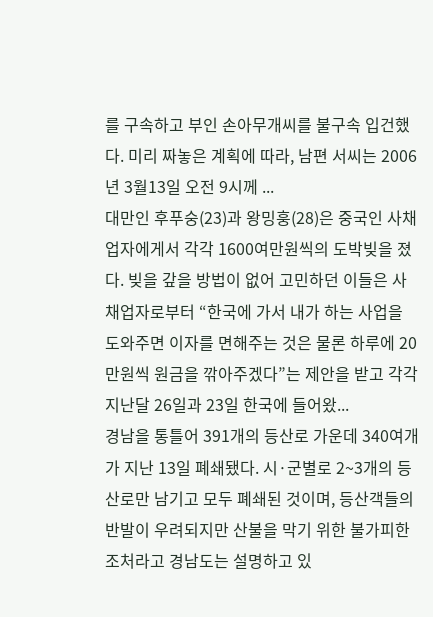를 구속하고 부인 손아무개씨를 불구속 입건했다. 미리 짜놓은 계획에 따라, 남편 서씨는 2006년 3월13일 오전 9시께 ...
대만인 후푸숭(23)과 왕밍훙(28)은 중국인 사채업자에게서 각각 1600여만원씩의 도박빚을 졌다. 빚을 갚을 방법이 없어 고민하던 이들은 사채업자로부터 “한국에 가서 내가 하는 사업을 도와주면 이자를 면해주는 것은 물론 하루에 20만원씩 원금을 깎아주겠다”는 제안을 받고 각각 지난달 26일과 23일 한국에 들어왔...
경남을 통틀어 391개의 등산로 가운데 340여개가 지난 13일 폐쇄됐다. 시·군별로 2~3개의 등산로만 남기고 모두 폐쇄된 것이며, 등산객들의 반발이 우려되지만 산불을 막기 위한 불가피한 조처라고 경남도는 설명하고 있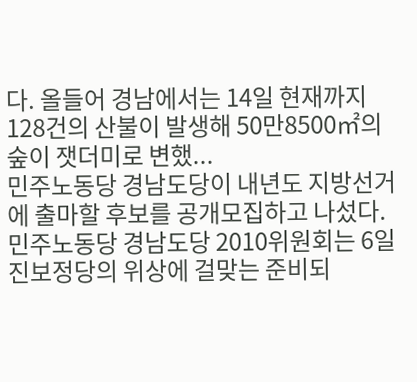다. 올들어 경남에서는 14일 현재까지 128건의 산불이 발생해 50만8500㎡의 숲이 잿더미로 변했...
민주노동당 경남도당이 내년도 지방선거에 출마할 후보를 공개모집하고 나섰다. 민주노동당 경남도당 2010위원회는 6일 진보정당의 위상에 걸맞는 준비되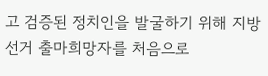고 검증된 정치인을 발굴하기 위해 지방선거 출마희망자를 처음으로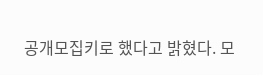공개모집키로 했다고 밝혔다. 모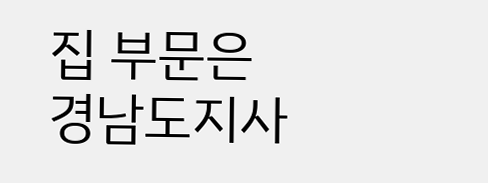집 부문은 경남도지사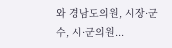와 경남도의원, 시장·군수, 시·군의원...